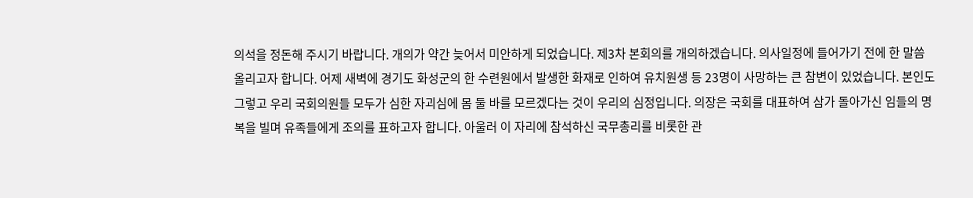의석을 정돈해 주시기 바랍니다. 개의가 약간 늦어서 미안하게 되었습니다. 제3차 본회의를 개의하겠습니다. 의사일정에 들어가기 전에 한 말씀 올리고자 합니다. 어제 새벽에 경기도 화성군의 한 수련원에서 발생한 화재로 인하여 유치원생 등 23명이 사망하는 큰 참변이 있었습니다. 본인도 그렇고 우리 국회의원들 모두가 심한 자괴심에 몸 둘 바를 모르겠다는 것이 우리의 심정입니다. 의장은 국회를 대표하여 삼가 돌아가신 임들의 명복을 빌며 유족들에게 조의를 표하고자 합니다. 아울러 이 자리에 참석하신 국무총리를 비롯한 관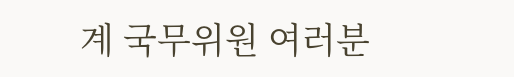계 국무위원 여러분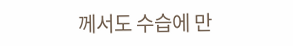께서도 수습에 만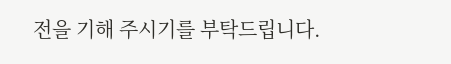전을 기해 주시기를 부탁드립니다.